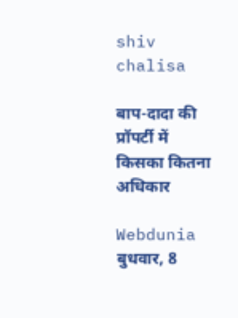shiv chalisa

बाप-दादा की प्रॉपर्टी में किसका कितना अधिकार

Webdunia
बुधवार, 8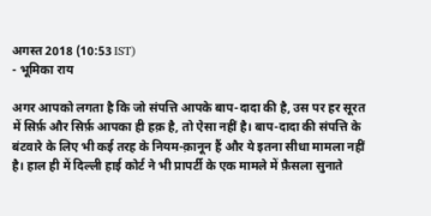अगस्त 2018 (10:53 IST)
- भूमिका राय

अगर आपको लगता है कि जो संपत्ति आपके बाप-दादा की है, उस पर हर सूरत में सिर्फ़ और सिर्फ़ आपका ही हक़ है, तो ऐसा नहीं है। बाप-दादा की संपत्ति के बंटवारे के लिए भी कई तरह के नियम-क़ानून हैं और ये इतना सीधा मामला नहीं है। हाल ही में दिल्ली हाई कोर्ट ने भी प्रापर्टी के एक मामले में फ़ैसला सुनाते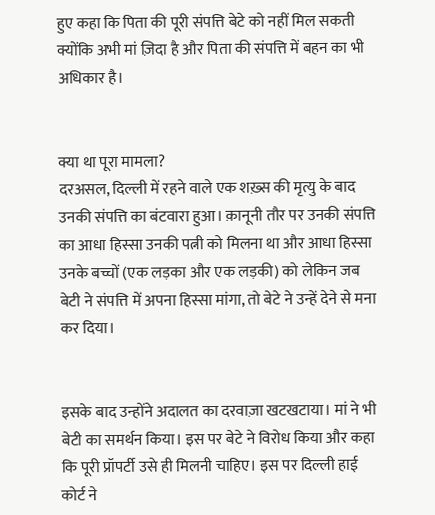हुए कहा कि पिता की पूरी संपत्ति बेटे को नहीं मिल सकती क्योंकि अभी मां ज़िदा है और पिता की संपत्ति में बहन का भी अधिकार है।


क्या था पूरा मामला?
दरअसल, दिल्ली में रहने वाले एक शख़्स की मृत्यु के बाद उनकी संपत्ति का बंटवारा हुआ। क़ानूनी तौर पर उनकी संपत्ति का आधा हिस्सा उनकी पत्नी को मिलना था और आधा हिस्सा उनके बच्चों (एक लड़का और एक लड़की) को लेकिन जब बेटी ने संपत्ति में अपना हिस्सा मांगा, तो बेटे ने उन्हें देने से मना कर दिया।


इसके बाद उन्होंने अदालत का दरवाज़ा खटखटाया। मां ने भी बेटी का समर्थन किया। इस पर बेटे ने विरोध किया और कहा कि पूरी प्रॉपर्टी उसे ही मिलनी चाहिए। इस पर दिल्ली हाई कोर्ट ने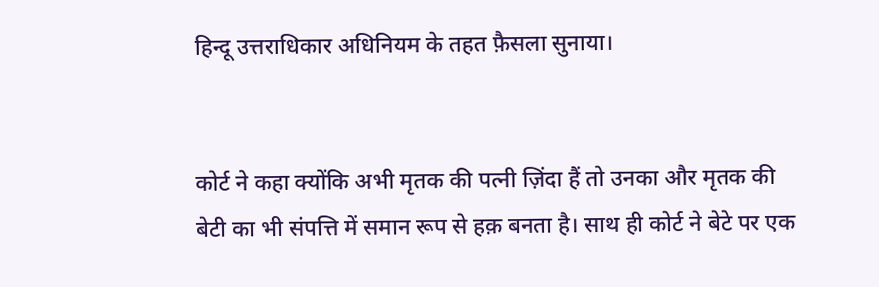हिन्दू उत्तराधिकार अधिनियम के तहत फ़ैसला सुनाया।


कोर्ट ने कहा क्योंकि अभी मृतक की पत्नी ज़िंदा हैं तो उनका और मृतक की बेटी का भी संपत्ति में समान रूप से हक़ बनता है। साथ ही कोर्ट ने बेटे पर एक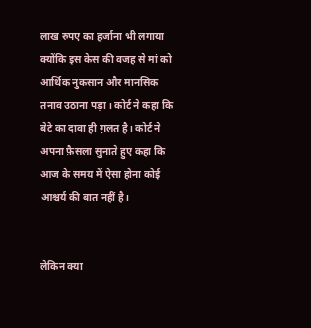लाख रुपए का हर्जाना भी लगाया क्योंकि इस केस की वजह से मां को आर्थिक नुकसान और मानसिक तनाव उठाना पड़ा। कोर्ट ने कहा कि बेटे का दावा ही ग़लत है। कोर्ट ने अपना फ़ैसला सुनाते हुए कहा कि आज के समय में ऐसा होना कोई आश्चर्य की बात नहीं है।


लेकिन क्या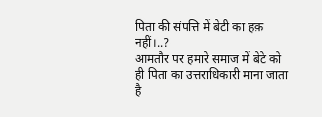पिता की संपत्ति में बेटी का हक़ नहीं।..?
आमतौर पर हमारे समाज में बेटे को ही पिता का उत्तराधिकारी माना जाता है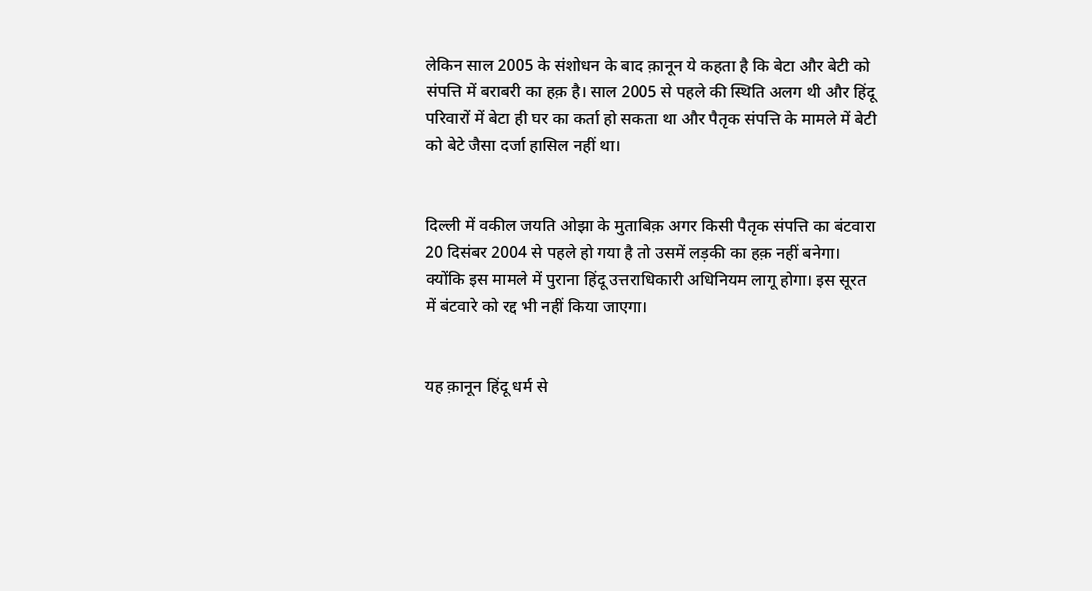लेकिन साल 2005 के संशोधन के बाद क़ानून ये कहता है कि बेटा और बेटी को संपत्ति में बराबरी का हक़ है। साल 2005 से पहले की स्थिति अलग थी और हिंदू परिवारों में बेटा ही घर का कर्ता हो सकता था और पैतृक संपत्ति के मामले में बेटी को बेटे जैसा दर्जा हासिल नहीं था।


दिल्ली में वकील जयति ओझा के मुताबिक़ अगर किसी पैतृक संपत्ति का बंटवारा 20 दिसंबर 2004 से पहले हो गया है तो उसमें लड़की का हक़ नहीं बनेगा। क्योंकि इस मामले में पुराना हिंदू उत्तराधिकारी अधिनियम लागू होगा। इस सूरत में बंटवारे को रद्द भी नहीं किया जाएगा।


यह क़ानून हिंदू धर्म से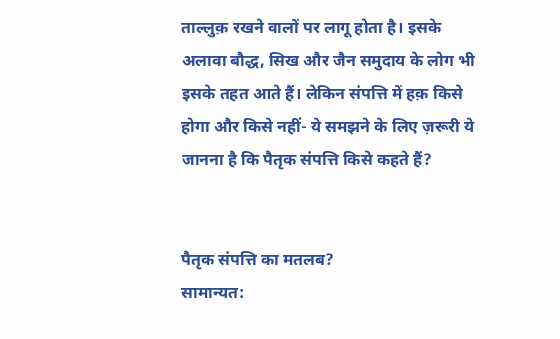ताल्लुक़ रखने वालों पर लागू होता है। इसके अलावा बौद्ध, सिख और जैन समुदाय के लोग भी इसके तहत आते हैं। लेकिन संपत्ति में हक़ किसे होगा और किसे नहीं- ये समझने के लिए ज़रूरी ये जानना है कि पैतृक संपत्ति किसे कहते हैं?


पैतृक संपत्ति का मतलब?
सामान्यत: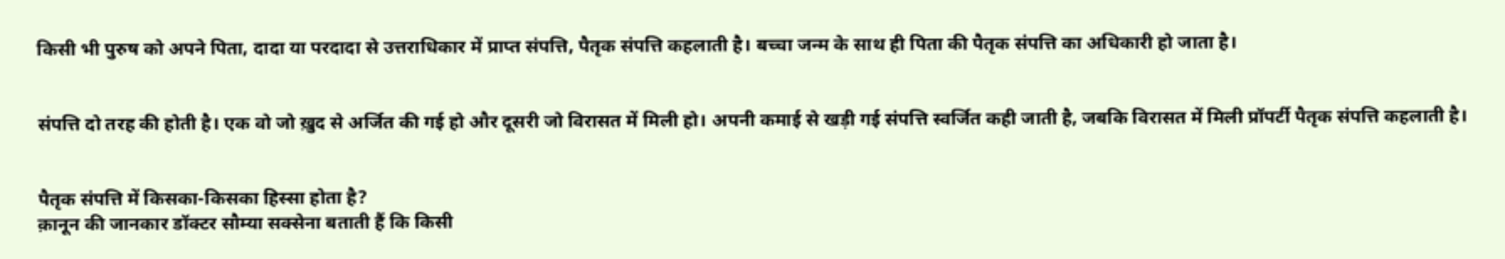किसी भी पुरुष को अपने पिता, दादा या परदादा से उत्तराधिकार में प्राप्त संपत्ति, पैतृक संपत्ति कहलाती है। बच्चा जन्म के साथ ही पिता की पैतृक संपत्ति का अधिकारी हो जाता है।


संपत्ति दो तरह की होती है। एक वो जो ख़ुद से अर्जित की गई हो और दूसरी जो विरासत में मिली हो। अपनी कमाई से खड़ी गई संपत्ति स्वर्जित कही जाती है, जबकि विरासत में मिली प्रॉपर्टी पैतृक संपत्ति कहलाती है।


पैतृक संपत्ति में किसका-किसका हिस्सा होता है?
क़ानून की जानकार डॉक्टर सौम्या सक्सेना बताती हैं कि किसी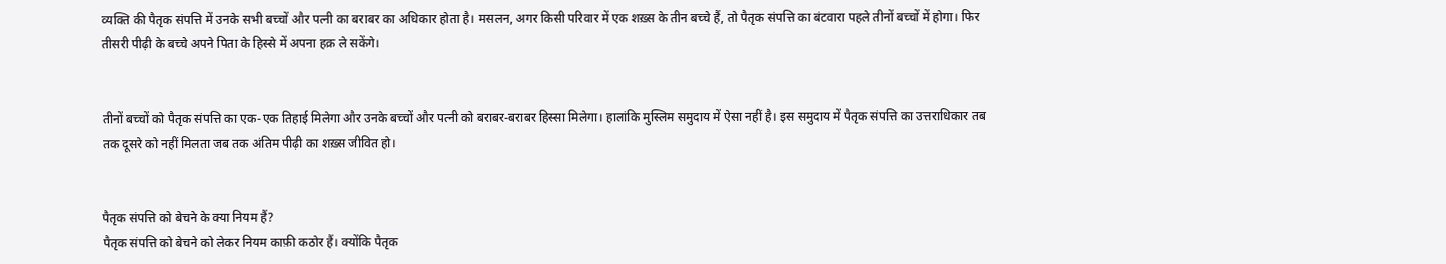व्यक्ति की पैतृक संपत्ति में उनके सभी बच्चों और पत्नी का बराबर का अधिकार होता है। मसलन, अगर किसी परिवार में एक शख़्स के तीन बच्चे हैं, तो पैतृक संपत्ति का बंटवारा पहले तीनों बच्चों में होगा। फिर तीसरी पीढ़ी के बच्चे अपने पिता के हिस्से में अपना हक़ ले सकेंगे।


तीनों बच्चों को पैतृक संपत्ति का एक-एक तिहाई मिलेगा और उनके बच्चों और पत्नी को बराबर-बराबर हिस्सा मिलेगा। हालांकि मुस्लिम समुदाय में ऐसा नहीं है। इस समुदाय में पैतृक संपत्ति का उत्तराधिकार तब तक दूसरे को नहीं मिलता जब तक अंतिम पीढ़ी का शख़्स जीवित हो।


पैतृक संपत्ति को बेचने के क्या नियम हैं?
पैतृक संपत्ति को बेचने को लेकर नियम काफ़ी कठोर हैं। क्योंकि पैतृक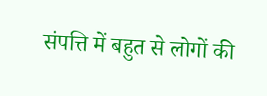संपत्ति में बहुत से लोगों की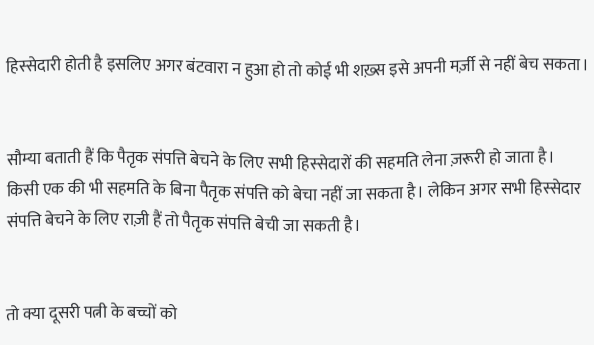हिस्सेदारी होती है इसलिए अगर बंटवारा न हुआ हो तो कोई भी शख़्स इसे अपनी मर्ज़ी से नहीं बेच सकता।


सौम्या बताती हैं कि पैतृक संपत्ति बेचने के लिए सभी हिस्सेदारों की सहमति लेना ज़रूरी हो जाता है। किसी एक की भी सहमति के बिना पैतृक संपत्ति को बेचा नहीं जा सकता है। लेकिन अगर सभी हिस्सेदार संपत्ति बेचने के लिए राज़ी हैं तो पैतृक संपत्ति बेची जा सकती है।


तो क्या दूसरी पत्नी के बच्चों को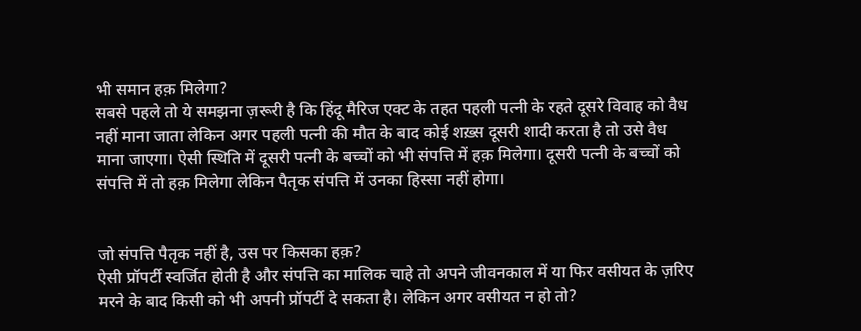भी समान हक़ मिलेगा?
सबसे पहले तो ये समझना ज़रूरी है कि हिंदू मैरिज एक्ट के तहत पहली पत्नी के रहते दूसरे विवाह को वैध नहीं माना जाता लेकिन अगर पहली पत्नी की मौत के बाद कोई शख़्स दूसरी शादी करता है तो उसे वैध माना जाएगा। ऐसी स्थिति में दूसरी पत्नी के बच्चों को भी संपत्ति में हक़ मिलेगा। दूसरी पत्नी के बच्चों को संपत्ति में तो हक़ मिलेगा लेकिन पैतृक संपत्ति में उनका हिस्सा नहीं होगा।


जो संपत्ति पैतृक नहीं है, उस पर किसका हक़?
ऐसी प्रॉपर्टी स्वर्जित होती है और संपत्ति का मालिक चाहे तो अपने जीवनकाल में या फिर वसीयत के ज़रिए मरने के बाद किसी को भी अपनी प्रॉपर्टी दे सकता है। लेकिन अगर वसीयत न हो तो?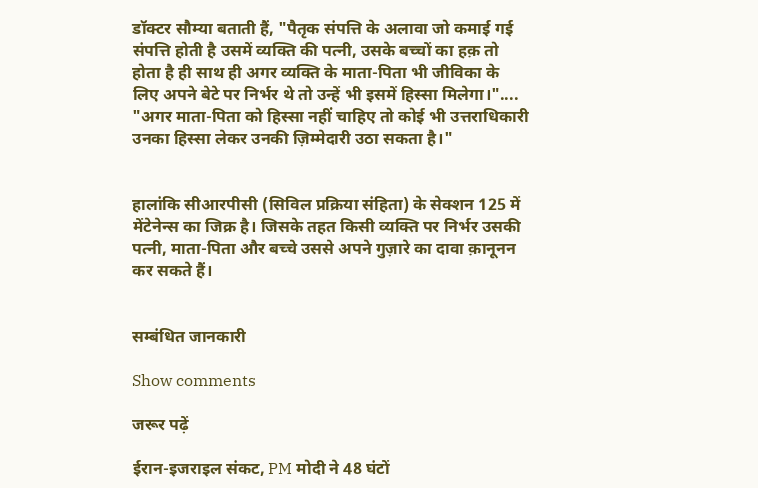डॉक्टर सौम्या बताती हैं, "पैतृक संपत्ति के अलावा जो कमाई गई संपत्ति होती है उसमें व्यक्ति की पत्नी, उसके बच्चों का हक़ तो होता है ही साथ ही अगर व्यक्ति के माता-पिता भी जीविका के लिए अपने बेटे पर निर्भर थे तो उन्हें भी इसमें हिस्सा मिलेगा।".... "अगर माता-पिता को हिस्सा नहीं चाहिए तो कोई भी उत्तराधिकारी उनका हिस्सा लेकर उनकी ज़िम्मेदारी उठा सकता है।"


हालांकि सीआरपीसी (सिविल प्रक्रिया संहिता) के सेक्शन 125 में मेंटेनेन्स का जिक्र है। जिसके तहत किसी व्यक्ति पर निर्भर उसकी पत्नी, माता-पिता और बच्चे उससे अपने गुज़ारे का दावा क़ानूनन कर सकते हैं।


सम्बंधित जानकारी

Show comments

जरूर पढ़ें

ईरान-इजराइल संकट, PM मोदी ने 48 घंटों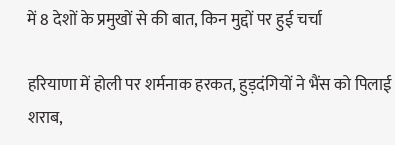में 8 देशों के प्रमुखों से की बात, किन मुद्दों पर हुई चर्चा

हरियाणा में होली पर शर्मनाक हरकत, हुड़दंगियों ने भैंस को पिलाई शराब,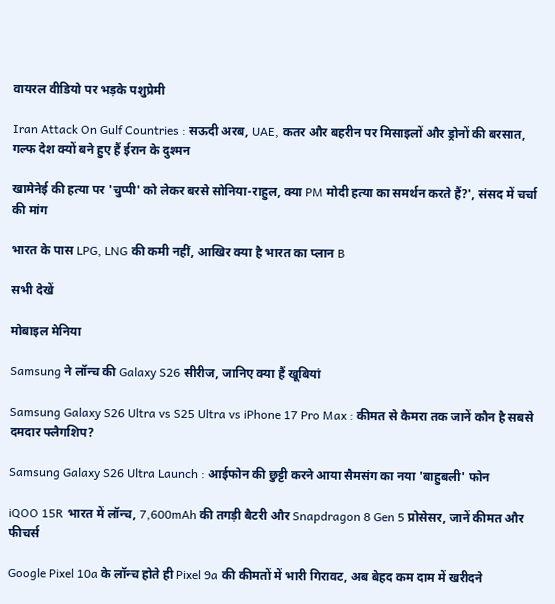वायरल वीडियो पर भड़के पशुप्रेमी

Iran Attack On Gulf Countries : सऊदी अरब, UAE, कतर और बहरीन पर मिसाइलों और ड्रोनों की बरसात, गल्फ देश क्यों बने हुए हैं ईरान के दुश्मन

खामेनेई की हत्या पर 'चुप्पी' को लेकर बरसे सोनिया-राहुल, क्या PM मोदी हत्या का समर्थन करते हैं?', संसद में चर्चा की मांग

भारत के पास LPG, LNG की कमी नहीं, आखिर क्या है भारत का प्लान B

सभी देखें

मोबाइल मेनिया

Samsung ने लॉन्च की Galaxy S26 सीरीज, जानिए क्या हैं खूबियां

Samsung Galaxy S26 Ultra vs S25 Ultra vs iPhone 17 Pro Max : कीमत से कैमरा तक जानें कौन है सबसे दमदार फ्लैगशिप?

Samsung Galaxy S26 Ultra Launch : आईफोन की छुट्टी करने आया सैमसंग का नया 'बाहुबली' फोन

iQOO 15R भारत में लॉन्च, 7,600mAh की तगड़ी बैटरी और Snapdragon 8 Gen 5 प्रोसेसर, जानें कीमत और फीचर्स

Google Pixel 10a के लॉन्च होते ही Pixel 9a की कीमतों में भारी गिरावट, अब बेहद कम दाम में खरीदने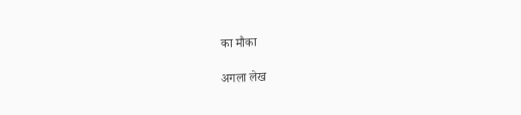का मौका

अगला लेख